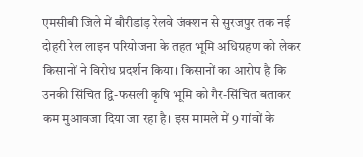एमसीबी जिले में बौरीडांड़ रेलवे जंक्शन से सुरजपुर तक नई दोहरी रेल लाइन परियोजना के तहत भूमि अधिग्रहण को लेकर किसानों ने विरोध प्रदर्शन किया। किसानों का आरोप है कि उनकी सिंचित द्वि-फसली कृषि भूमि को गैर-सिंचित बताकर कम मुआवजा दिया जा रहा है। इस मामले में 9 गांवों के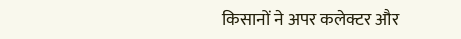किसानों ने अपर कलेक्टर और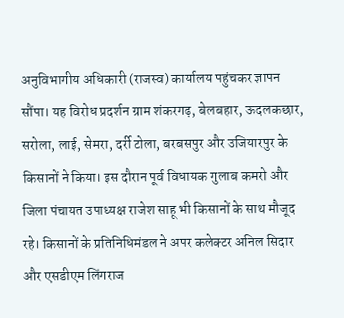अनुविभागीय अधिकारी (राजस्व) कार्यालय पहुंचकर ज्ञापन सौंपा। यह विरोध प्रदर्शन ग्राम शंकरगढ़, बेलबहार, ऊदलकछार, सरोला, लाई, सेमरा, दर्री टोला, बरबसपुर और उजियारपुर के किसानों ने किया। इस दौरान पूर्व विधायक गुलाब कमरो और जिला पंचायत उपाध्यक्ष राजेश साहू भी किसानों के साथ मौजूद रहे। किसानों के प्रतिनिधिमंडल ने अपर कलेक्टर अनिल सिदार और एसडीएम लिंगराज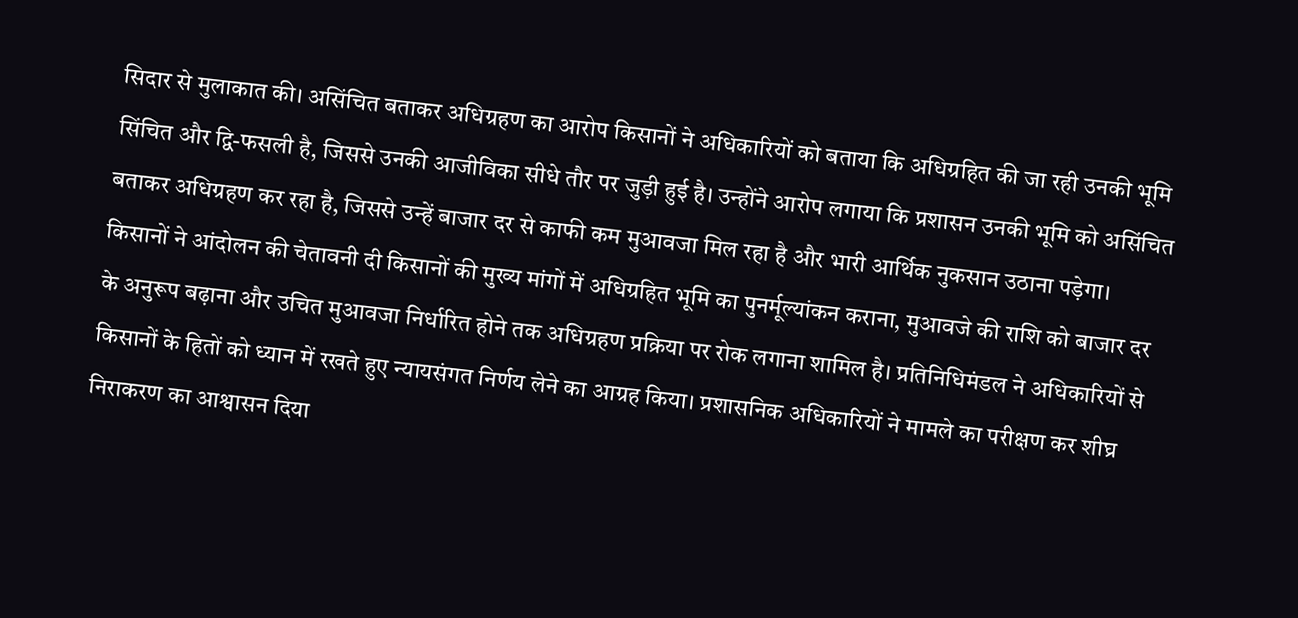सिदार से मुलाकात की। असिंचित बताकर अधिग्रहण का आरोप किसानों ने अधिकारियों को बताया कि अधिग्रहित की जा रही उनकी भूमि सिंचित और द्वि-फसली है, जिससे उनकी आजीविका सीधे तौर पर जुड़ी हुई है। उन्होंने आरोप लगाया कि प्रशासन उनकी भूमि को असिंचित बताकर अधिग्रहण कर रहा है, जिससे उन्हें बाजार दर से काफी कम मुआवजा मिल रहा है और भारी आर्थिक नुकसान उठाना पड़ेगा। किसानों ने आंदोलन की चेतावनी दी किसानों की मुख्य मांगों में अधिग्रहित भूमि का पुनर्मूल्यांकन कराना, मुआवजे की राशि को बाजार दर के अनुरूप बढ़ाना और उचित मुआवजा निर्धारित होने तक अधिग्रहण प्रक्रिया पर रोक लगाना शामिल है। प्रतिनिधिमंडल ने अधिकारियों से किसानों के हितों को ध्यान में रखते हुए न्यायसंगत निर्णय लेने का आग्रह किया। प्रशासनिक अधिकारियों ने मामले का परीक्षण कर शीघ्र निराकरण का आश्वासन दिया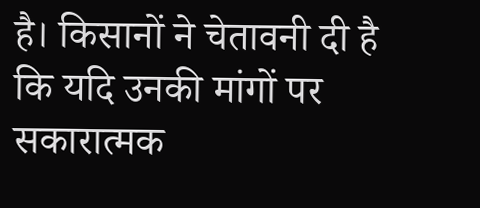है। किसानों ने चेतावनी दी है कि यदि उनकी मांगों पर सकारात्मक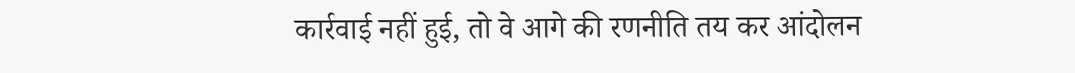कार्रवाई नहीं हुई, तो वे आगे की रणनीति तय कर आंदोलन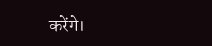करेंगे।